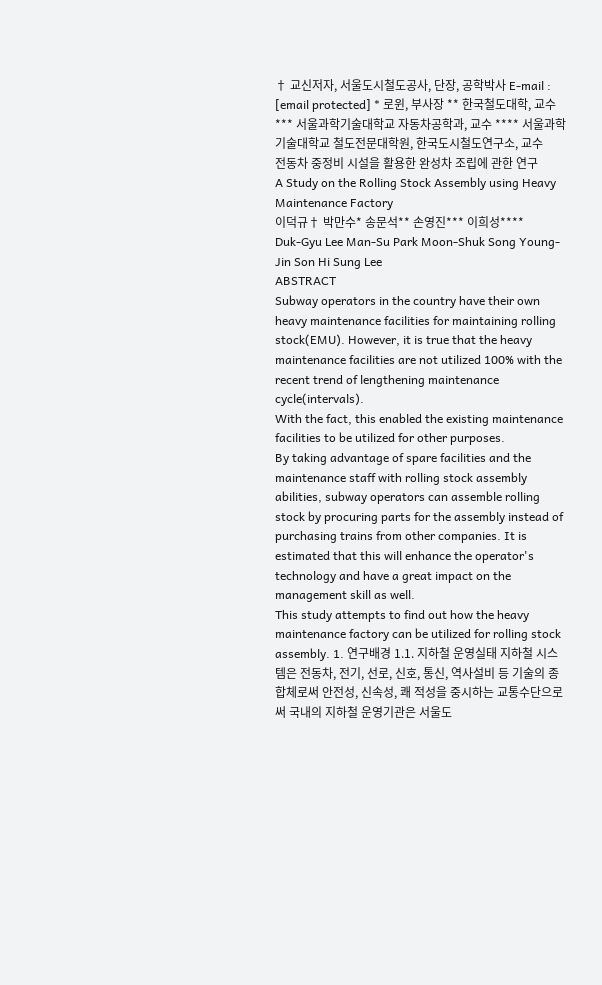† 교신저자, 서울도시철도공사, 단장, 공학박사 E-mail : [email protected] * 로윈, 부사장 ** 한국철도대학, 교수 *** 서울과학기술대학교 자동차공학과, 교수 **** 서울과학기술대학교 철도전문대학원, 한국도시철도연구소, 교수
전동차 중정비 시설을 활용한 완성차 조립에 관한 연구
A Study on the Rolling Stock Assembly using Heavy Maintenance Factory
이덕규† 박만수* 송문석** 손영진*** 이희성****
Duk-Gyu Lee Man-Su Park Moon-Shuk Song Young-Jin Son Hi Sung Lee
ABSTRACT
Subway operators in the country have their own heavy maintenance facilities for maintaining rolling stock(EMU). However, it is true that the heavy maintenance facilities are not utilized 100% with the recent trend of lengthening maintenance cycle(intervals).
With the fact, this enabled the existing maintenance facilities to be utilized for other purposes.
By taking advantage of spare facilities and the maintenance staff with rolling stock assembly abilities, subway operators can assemble rolling stock by procuring parts for the assembly instead of purchasing trains from other companies. It is estimated that this will enhance the operator's technology and have a great impact on the management skill as well.
This study attempts to find out how the heavy maintenance factory can be utilized for rolling stock assembly. 1. 연구배경 1.1. 지하철 운영실태 지하철 시스템은 전동차, 전기, 선로, 신호, 통신, 역사설비 등 기술의 종합체로써 안전성, 신속성, 쾌 적성을 중시하는 교통수단으로써 국내의 지하철 운영기관은 서울도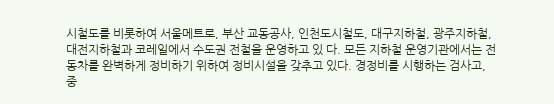시철도를 비롯하여 서울메트로, 부산 교동공사, 인천도시철도, 대구지하철, 광주지하철, 대전지하철과 코레일에서 수도권 전철을 운영하고 있 다. 모든 지하철 운영기관에서는 전동차를 완벽하게 정비하기 위하여 정비시설을 갖추고 있다. 경정비를 시행하는 검사고, 중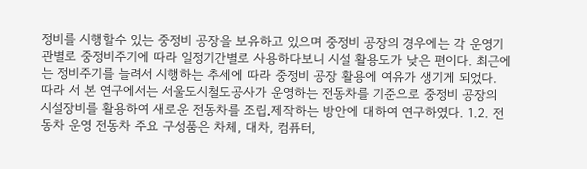정비를 시행할수 있는 중정비 공장을 보유하고 있으며 중정비 공장의 경우에는 각 운영기관별로 중정비주기에 따라 일정기간별로 사용하다보니 시설 활용도가 낮은 편이다. 최근에는 정비주기를 늘려서 시행하는 추세에 따라 중정비 공장 활용에 여유가 생기게 되었다. 따라 서 본 연구에서는 서울도시철도공사가 운영하는 전동차를 기준으로 중정비 공장의 시설장비를 활용하여 새로운 전동차를 조립․제작하는 방안에 대하여 연구하였다. 1.2. 전동차 운영 전동차 주요 구성품은 차체, 대차, 컴퓨터,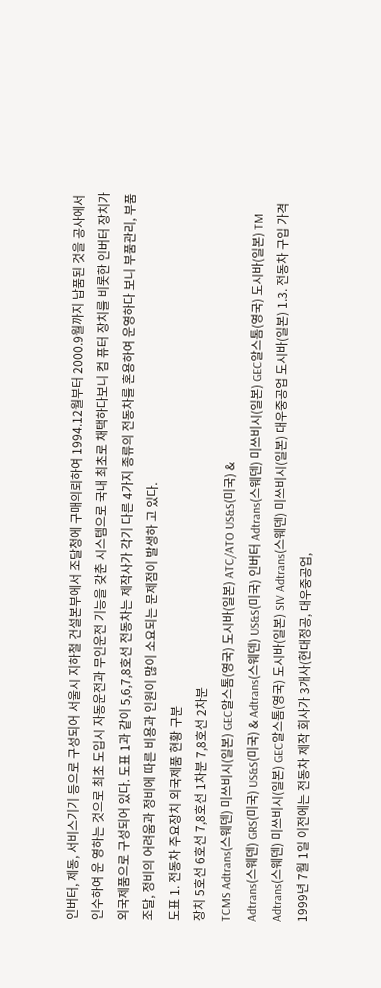인버터, 제동, 서비스기기 등으로 구성되어 서울시 지하철 건설본부에서 조달청에 구매의뢰하여 1994.12월부터 2000.9월까지 납품된 것을 공사에서 인수하여 운 영하는 것으로 최초 도입시 자동운전과 무인운전 기능을 갖춘 시스템으로 국내 최초로 채택하다보니 컴 퓨터 장치를 비롯한 인버터 장치가 외국제품으로 구성되어 있다. 도표 1과 같이 5,6,7,8호선 전동차는 제작사가 각기 다른 4가지 종류의 전동차를 혼용하여 운영하다 보니 부품관리, 부품조달, 정비의 어려움과 정비에 따른 비용과 인원이 많이 소요되는 문제점이 발생하 고 있다.
도표 1. 전동차 주요장치 외국제품 현황 구분
장치 5호선 6호선 7,8호선 1차분 7,8호선 2차분
TCMS Adtrans(스웨덴) 미쓰비시(일본) GEC알스톰(영국) 도시바(일본) ATC/ATO US&S(미국) &
Adtrans(스웨덴) GRS(미국) US&S(미국) & Adtrans(스웨덴) US&S(미국) 인버터 Adtrans(스웨덴) 미쓰비시(일본) GEC알스톰(영국) 도시바(일본) TM Adtrans(스웨덴) 미쓰비시(일본) GEC알스톰(영국) 도시바(일본) SIV Adtrans(스웨덴) 미쓰비시(일본) 대우중공업 도시바(일본) 1.3. 전동차 구입 가격 1999년 7월 1일 이전에는 전동차 제작 회사가 3개사(현대정공, 대우중공업,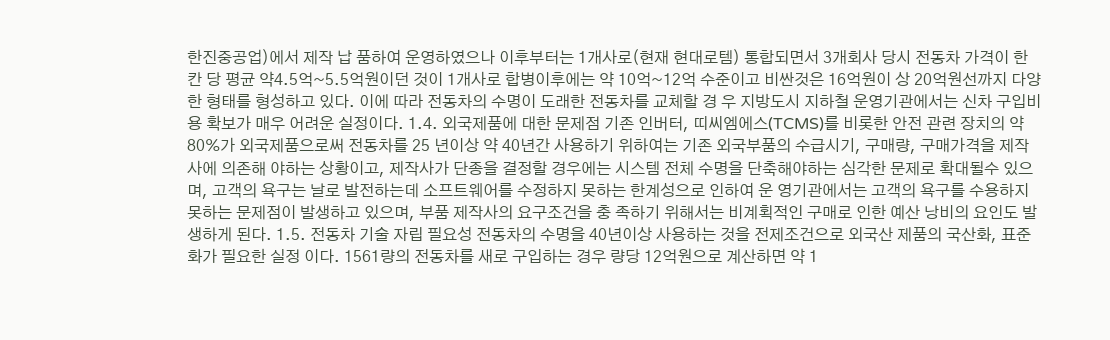한진중공업)에서 제작 납 품하여 운영하였으나 이후부터는 1개사로(현재 현대로템) 통합되면서 3개회사 당시 전동차 가격이 한칸 당 평균 약4.5억~5.5억원이던 것이 1개사로 합병이후에는 약 10억~12억 수준이고 비싼것은 16억원이 상 20억원선까지 다양한 형태를 형성하고 있다. 이에 따라 전동차의 수명이 도래한 전동차를 교체할 경 우 지방도시 지하철 운영기관에서는 신차 구입비용 확보가 매우 어려운 실정이다. 1.4. 외국제품에 대한 문제점 기존 인버터, 띠씨엠에스(TCMS)를 비롯한 안전 관련 장치의 약 80%가 외국제품으로써 전동차를 25 년이상 약 40년간 사용하기 위하여는 기존 외국부품의 수급시기, 구매량, 구매가격을 제작사에 의존해 야하는 상황이고, 제작사가 단종을 결정할 경우에는 시스템 전체 수명을 단축해야하는 심각한 문제로 확대될수 있으며, 고객의 욕구는 날로 발전하는데 소프트웨어를 수정하지 못하는 한계성으로 인하여 운 영기관에서는 고객의 욕구를 수용하지 못하는 문제점이 발생하고 있으며, 부품 제작사의 요구조건을 충 족하기 위해서는 비계획적인 구매로 인한 예산 낭비의 요인도 발생하게 된다. 1.5. 전동차 기술 자립 필요성 전동차의 수명을 40년이상 사용하는 것을 전제조건으로 외국산 제품의 국산화, 표준화가 필요한 실정 이다. 1561량의 전동차를 새로 구입하는 경우 량당 12억원으로 계산하면 약 1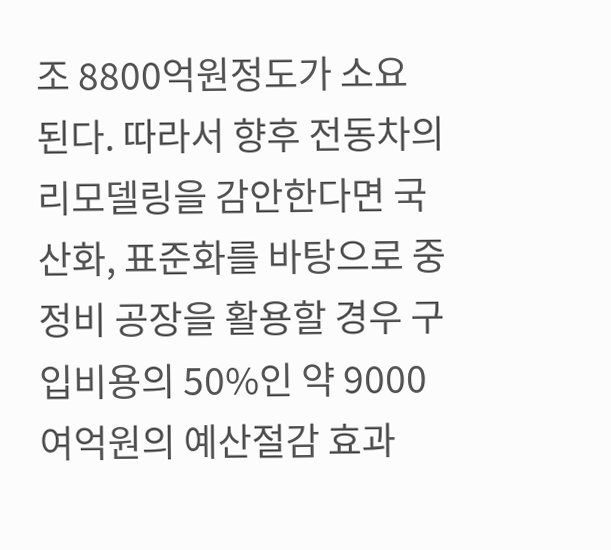조 8800억원정도가 소요 된다. 따라서 향후 전동차의 리모델링을 감안한다면 국산화, 표준화를 바탕으로 중정비 공장을 활용할 경우 구입비용의 50%인 약 9000여억원의 예산절감 효과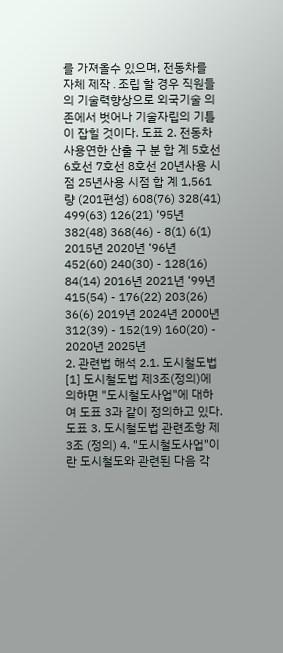를 가져올수 있으며, 전동차를 자체 제작․조립 할 경우 직원들의 기술력향상으로 외국기술 의존에서 벗어나 기술자립의 기틀이 잡힐 것이다. 도표 2. 전동차 사용연한 산출 구 분 합 계 5호선 6호선 7호선 8호선 20년사용 시점 25년사용 시점 합 계 1,561량 (201편성) 608(76) 328(41) 499(63) 126(21) ‘95년 382(48) 368(46) - 8(1) 6(1) 2015년 2020년 ‘96년 452(60) 240(30) - 128(16) 84(14) 2016년 2021년 ‘99년 415(54) - 176(22) 203(26) 36(6) 2019년 2024년 2000년 312(39) - 152(19) 160(20) - 2020년 2025년
2. 관련법 해석 2.1. 도시철도법[1] 도시철도법 제3조(정의)에 의하면 "도시철도사업"에 대하여 도표 3과 같이 정의하고 있다. 도표 3. 도시철도법 관련조항 제3조 (정의) 4. "도시철도사업"이란 도시철도와 관련된 다음 각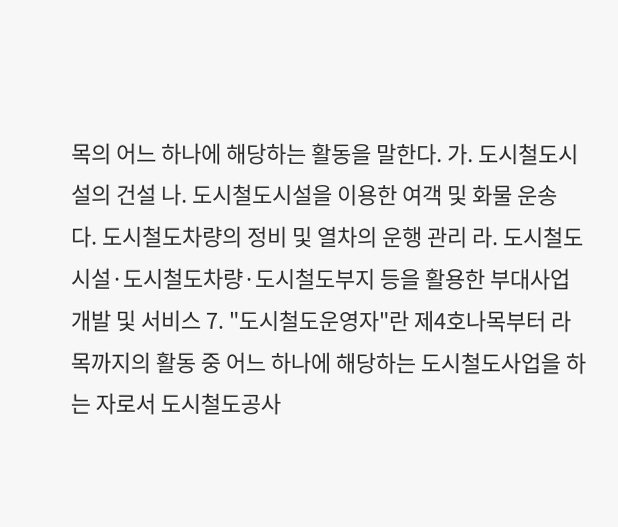목의 어느 하나에 해당하는 활동을 말한다. 가. 도시철도시설의 건설 나. 도시철도시설을 이용한 여객 및 화물 운송 다. 도시철도차량의 정비 및 열차의 운행 관리 라. 도시철도시설·도시철도차량·도시철도부지 등을 활용한 부대사업 개발 및 서비스 7. "도시철도운영자"란 제4호나목부터 라목까지의 활동 중 어느 하나에 해당하는 도시철도사업을 하 는 자로서 도시철도공사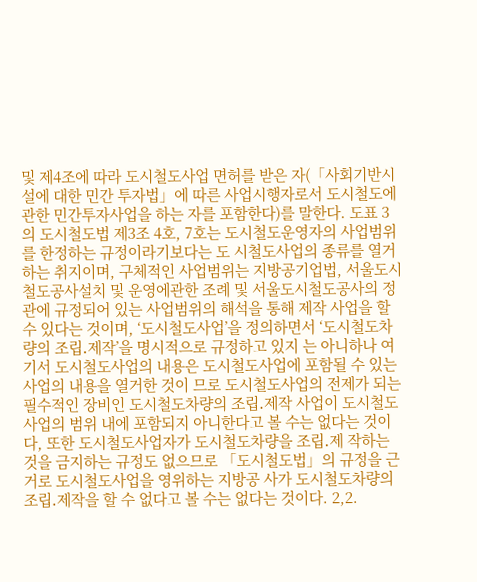및 제4조에 따라 도시철도사업 면허를 받은 자(「사회기반시설에 대한 민간 투자법」에 따른 사업시행자로서 도시철도에 관한 민간투자사업을 하는 자를 포함한다)를 말한다. 도표 3의 도시철도법 제3조 4호, 7호는 도시철도운영자의 사업범위를 한정하는 규정이라기보다는 도 시철도사업의 종류를 열거하는 취지이며, 구체적인 사업범위는 지방공기업법, 서울도시철도공사설치 및 운영에관한 조례 및 서울도시철도공사의 정관에 규정되어 있는 사업범위의 해석을 통해 제작 사업을 할 수 있다는 것이며, ‘도시철도사업’을 정의하면서 ‘도시철도차량의 조립․제작’을 명시적으로 규정하고 있지 는 아니하나 여기서 도시철도사업의 내용은 도시철도사업에 포함될 수 있는 사업의 내용을 열거한 것이 므로 도시철도사업의 전제가 되는 필수적인 장비인 도시철도차량의 조립․제작 사업이 도시철도사업의 범위 내에 포함되지 아니한다고 볼 수는 없다는 것이다, 또한 도시철도사업자가 도시철도차량을 조립․제 작하는 것을 금지하는 규정도 없으므로 「도시철도법」의 규정을 근거로 도시철도사업을 영위하는 지방공 사가 도시철도차량의 조립․제작을 할 수 없다고 볼 수는 없다는 것이다. 2,2.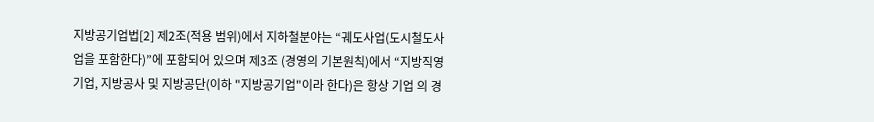지방공기업법[2] 제2조(적용 범위)에서 지하철분야는 “궤도사업(도시철도사업을 포함한다)”에 포함되어 있으며 제3조 (경영의 기본원칙)에서 “지방직영기업, 지방공사 및 지방공단(이하 "지방공기업"이라 한다)은 항상 기업 의 경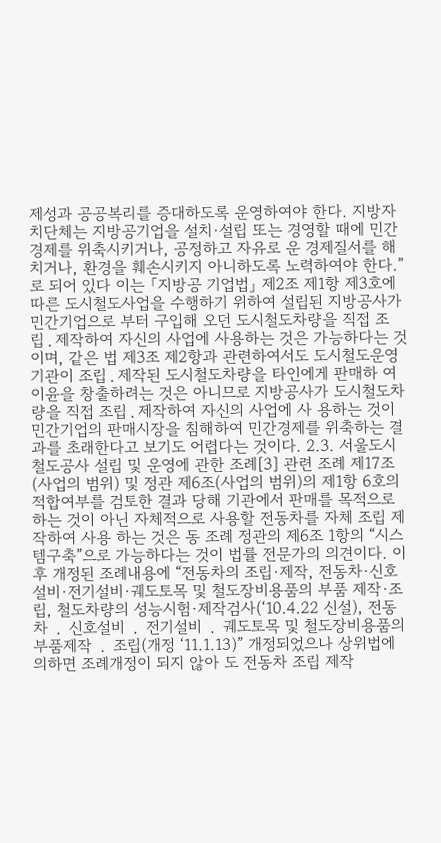제성과 공공복리를 증대하도록 운영하여야 한다. 지방자치단체는 지방공기업을 설치·설립 또는 경영할 때에 민간경제를 위축시키거나, 공정하고 자유로 운 경제질서를 해치거나, 환경을 훼손시키지 아니하도록 노력하여야 한다.”로 되어 있다 이는 「지방공 기업법」 제2조 제1항 제3호에 따른 도시철도사업을 수행하기 위하여 설립된 지방공사가 민간기업으로 부터 구입해 오던 도시철도차량을 직접 조립․제작하여 자신의 사업에 사용하는 것은 가능하다는 것이며, 같은 법 제3조 제2항과 관련하여서도 도시철도운영기관이 조립․제작된 도시철도차량을 타인에게 판매하 여 이윤을 창출하려는 것은 아니므로 지방공사가 도시철도차량을 직접 조립․제작하여 자신의 사업에 사 용하는 것이 민간기업의 판매시장을 침해하여 민간경제를 위축하는 결과를 초래한다고 보기도 어렵다는 것이다. 2.3. 서울도시철도공사 설립 및 운영에 관한 조례[3] 관련 조례 제17조(사업의 범위) 및 정관 제6조(사업의 범위)의 제1항 6호의 적합여부를 검토한 결과 당해 기관에서 판매를 목적으로 하는 것이 아닌 자체적으로 사용할 전동차를 자체 조립 제작하여 사용 하는 것은 동 조례 정관의 제6조 1항의 “시스템구축”으로 가능하다는 것이 법률 전문가의 의견이다. 이
후 개정된 조례내용에 “전동차의 조립·제작, 전동차·신호설비·전기설비·궤도토목 및 철도장비용품의 부품 제작·조립, 철도차량의 성능시험·제작검사(‘10.4.22 신설), 전동차 ․ 신호설비 ․ 전기설비 ․ 궤도토목 및 철도장비용품의 부품제작 ․ 조립(개정 ‘11.1.13)” 개정되었으나 상위법에 의하면 조례개정이 되지 않아 도 전동차 조립 제작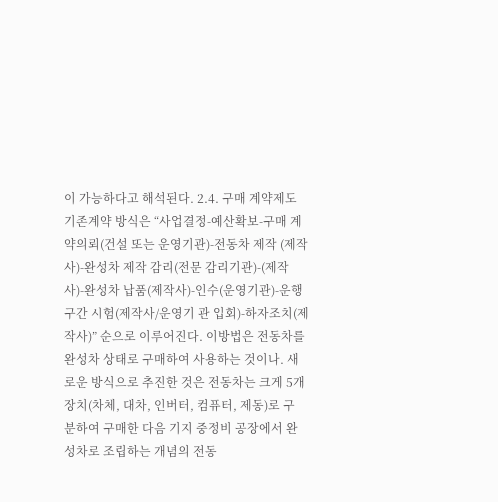이 가능하다고 해석된다. 2.4. 구매 계약제도 기존계약 방식은 “사업결정-예산확보-구매 계약의뢰(건설 또는 운영기관)-전동차 제작 (제작사)-완성차 제작 감리(전문 감리기관)-(제작사)-완성차 납품(제작사)-인수(운영기관)-운행구간 시험(제작사/운영기 관 입회)-하자조치(제작사)” 순으로 이루어진다. 이방법은 전동차를 완성차 상태로 구매하여 사용하는 것이나. 새로운 방식으로 추진한 것은 전동차는 크게 5개 장치(차체, 대차, 인버터, 컴퓨터, 제동)로 구 분하여 구매한 다음 기지 중정비 공장에서 완성차로 조립하는 개념의 전동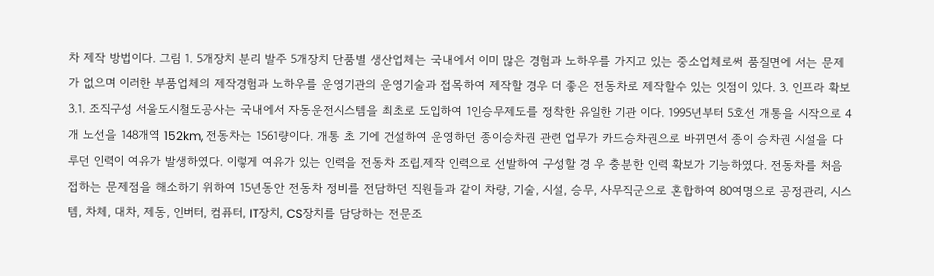차 제작 방법이다. 그림 1. 5개장치 분리 발주 5개장치 단품별 생산업체는 국내에서 이미 많은 경험과 노하우를 가지고 있는 중소업체로써 품질면에 서는 문제가 없으며 이러한 부품업체의 제작경험과 노하우를 운영기관의 운영기술과 접목하여 제작할 경우 더 좋은 전동차로 제작할수 있는 잇점이 있다. 3. 인프라 확보 3.1. 조직구성 서울도시철도공사는 국내에서 자동운전시스템을 최초로 도입하여 1인승무제도를 정착한 유일한 기관 이다. 1995년부터 5호선 개통을 시작으로 4개 노선을 148개역 152km, 전동차는 1561량이다. 개통 초 기에 건설하여 운영하던 종이승차권 관련 업무가 카드승차권으로 바뀌면서 종이 승차권 시설을 다루던 인력이 여유가 발생하였다. 이렇게 여유가 있는 인력을 전동차 조립.제작 인력으로 선발하여 구성할 경 우 충분한 인력 확보가 기능하였다. 전동차를 처음 접하는 문제점을 해소하기 위하여 15년동안 전동차 정비를 전담하던 직원들과 같이 차량, 기술, 시설, 승무, 사무직군으로 혼합하여 80여명으로 공정관리, 시스템, 차체, 대차, 제동, 인버터, 컴퓨터, IT장치, CS장치를 담당하는 전문조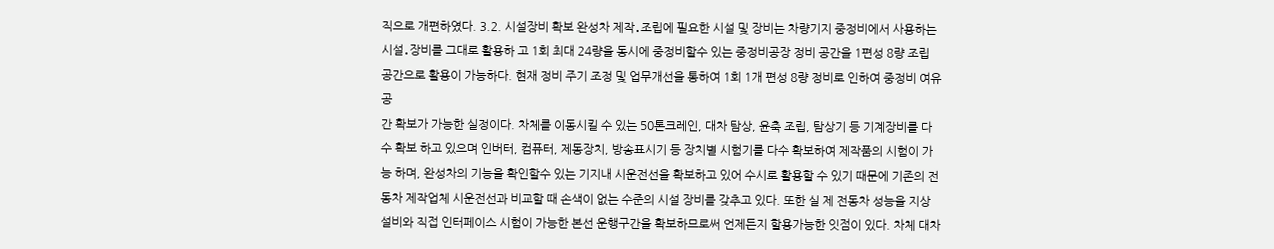직으로 개편하였다. 3.2. 시설장비 확보 완성차 제작․조립에 필요한 시설 및 장비는 차량기지 중정비에서 사용하는 시설․장비를 그대로 활용하 고 1회 최대 24량을 동시에 중정비할수 있는 중정비공장 정비 공간을 1편성 8량 조립 공간으로 활용이 가능하다. 현재 정비 주기 조정 및 업무개선을 통하여 1회 1개 편성 8량 정비로 인하여 중정비 여유공
간 확보가 가능한 실정이다. 차체를 이동시킬 수 있는 50톤크레인, 대차 탐상, 윤축 조립, 탐상기 등 기계장비를 다수 확보 하고 있으며 인버터, 컴퓨터, 제동장치, 방송표시기 등 장치별 시험기를 다수 확보하여 제작품의 시험이 가능 하며, 완성차의 기능을 확인할수 있는 기지내 시운전선을 확보하고 있어 수시로 활용할 수 있기 때문에 기존의 전동차 제작업체 시운전선과 비교할 때 손색이 없는 수준의 시설 장비를 갖추고 있다. 또한 실 제 전동차 성능을 지상설비와 직접 인터페이스 시험이 가능한 본선 운행구간을 확보하므로써 언제든지 할용가능한 잇점이 있다. 차체 대차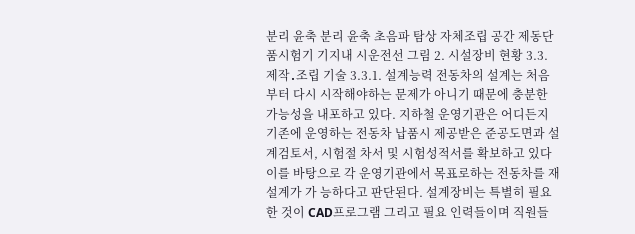분리 윤축 분리 윤축 초음파 탐상 자체조립 공간 제동단품시험기 기지내 시운전선 그림 2. 시설장비 현황 3.3. 제작․조립 기술 3.3.1. 설계능력 전동차의 설계는 처음부터 다시 시작해야하는 문제가 아니기 때문에 충분한 가능성을 내포하고 있다. 지하철 운영기관은 어디든지 기존에 운영하는 전동차 납품시 제공받은 준공도면과 설계검토서, 시험절 차서 및 시험성적서를 확보하고 있다 이를 바탕으로 각 운영기관에서 목표로하는 전동차를 재설계가 가 능하다고 판단된다. 설계장비는 특별히 필요한 것이 CAD프로그램 그리고 필요 인력들이며 직원들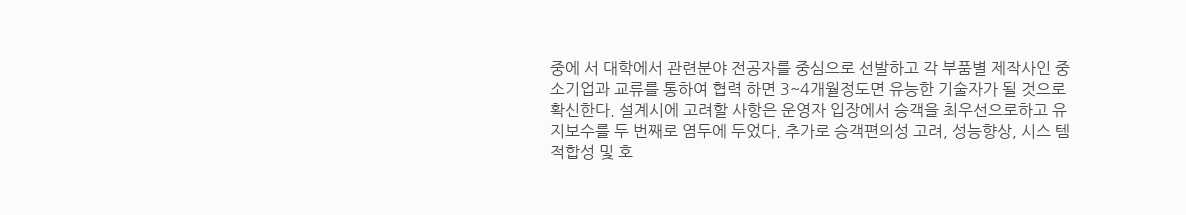중에 서 대학에서 관련분야 전공자를 중심으로 선발하고 각 부품별 제작사인 중소기업과 교류를 통하여 협력 하면 3~4개월정도면 유능한 기술자가 될 것으로 확신한다. 설계시에 고려할 사항은 운영자 입장에서 승객을 최우선으로하고 유지보수를 두 번째로 염두에 두었다. 추가로 승객편의성 고려, 성능향상, 시스 템 적합성 및 호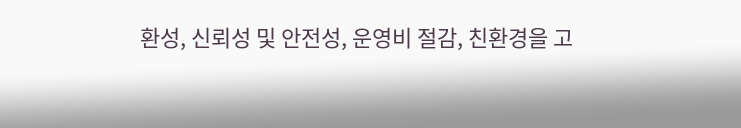환성, 신뢰성 및 안전성, 운영비 절감, 친환경을 고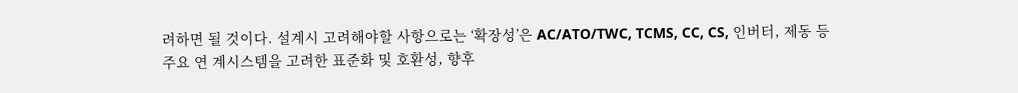려하면 될 것이다. 설계시 고려해야할 사항으로는 ‘확장성’은 AC/ATO/TWC, TCMS, CC, CS, 인버터, 제동 등 주요 연 계시스템을 고려한 표준화 및 호환성, 향후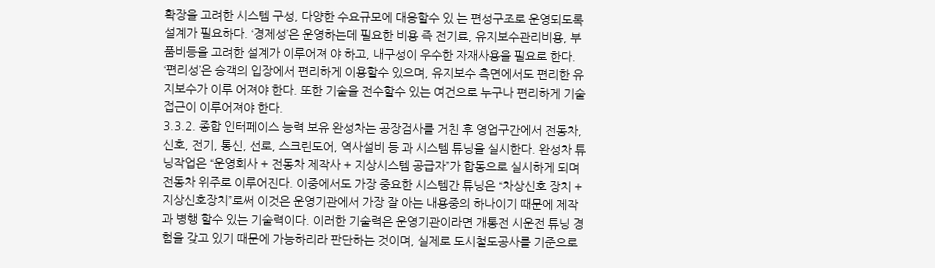확장을 고려한 시스템 구성, 다양한 수요규모에 대응할수 있 는 편성구조로 운영되도록 설계가 필요하다. ‘경제성’은 운영하는데 필요한 비용 즉 전기료, 유지보수관리비용, 부품비등을 고려한 설계가 이루어져 야 하고, 내구성이 우수한 자재사용을 필요로 한다. ‘편리성’은 승객의 입장에서 편리하게 이용할수 있으며, 유지보수 측면에서도 편리한 유지보수가 이루 어져야 한다. 또한 기술을 전수할수 있는 여건으로 누구나 편리하게 기술접근이 이루어져야 한다.
3.3.2. 종합 인터페이스 능력 보유 완성차는 공장검사를 거친 후 영업구간에서 전동차, 신호, 전기, 통신, 선로, 스크린도어, 역사설비 등 과 시스템 튜닝을 실시한다. 완성차 튜닝작업은 “운영회사 + 전동차 제작사 + 지상시스템 공급자”가 합동으로 실시하게 되며 전동차 위주로 이루어진다. 이중에서도 가장 중요한 시스템간 튜닝은 “차상신호 장치 + 지상신호장치”로써 이것은 운영기관에서 가장 잘 아는 내용중의 하나이기 때문에 제작과 병행 할수 있는 기술력이다. 이러한 기술력은 운영기관이라면 개통전 시운전 튜닝 경험을 갖고 있기 때문에 가능하리라 판단하는 것이며, 실제로 도시철도공사를 기준으로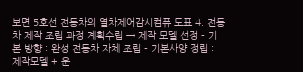보면 5호선 전동차의 열차제어감시컴퓨 도표 4. 전동차 제작 조립 과정 계획수립 → 제작 모델 선정 - 기본 방향 : 완성 전동차 자체 조립 - 기본사양 정립 : 제작모델 + 운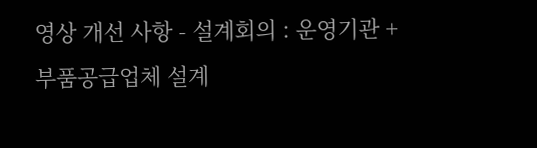영상 개선 사항 - 설계회의 : 운영기관 + 부품공급업체 설계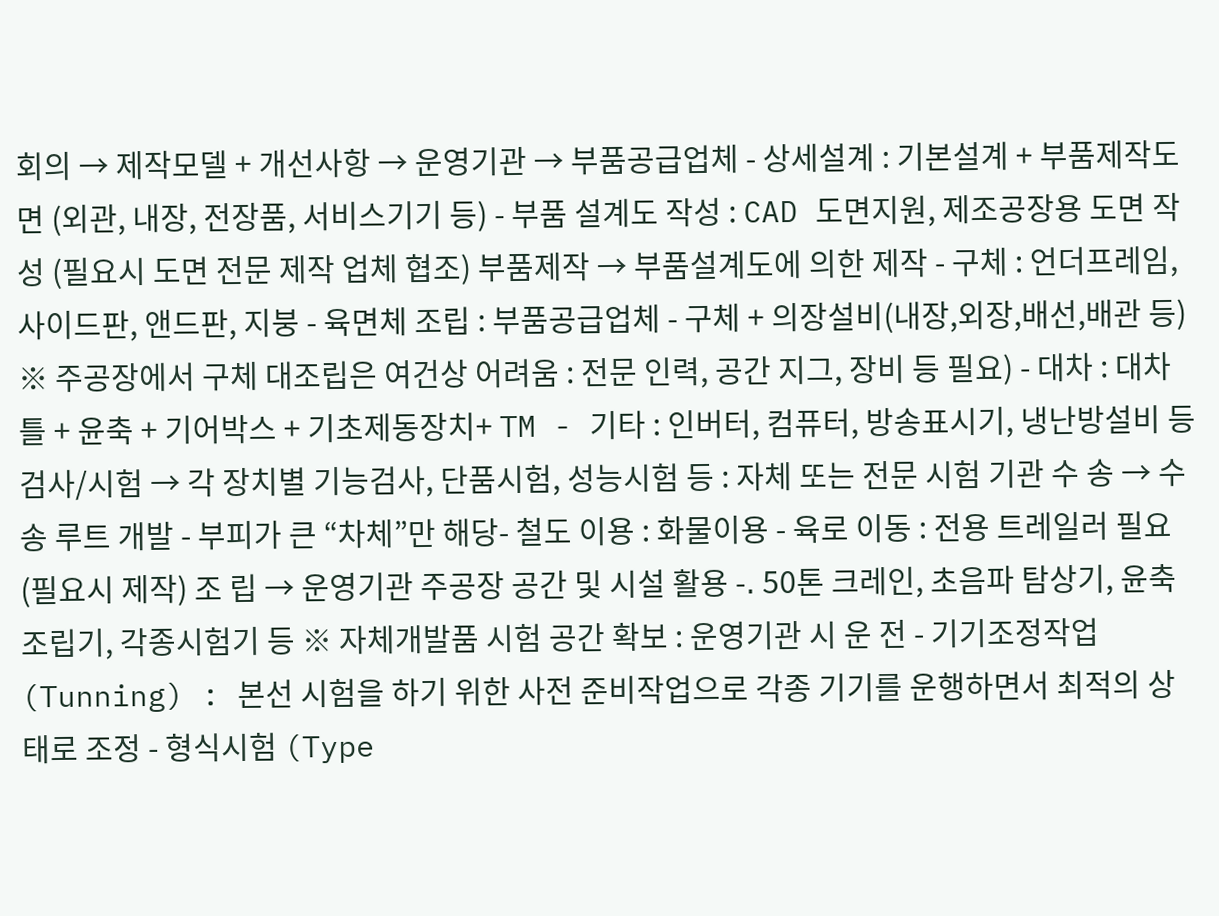회의 → 제작모델 + 개선사항 → 운영기관 → 부품공급업체 - 상세설계 : 기본설계 + 부품제작도면 (외관, 내장, 전장품, 서비스기기 등) - 부품 설계도 작성 : CAD 도면지원, 제조공장용 도면 작성 (필요시 도면 전문 제작 업체 협조) 부품제작 → 부품설계도에 의한 제작 - 구체 : 언더프레임, 사이드판, 앤드판, 지붕 - 육면체 조립 : 부품공급업체 - 구체 + 의장설비(내장,외장,배선,배관 등) ※ 주공장에서 구체 대조립은 여건상 어려움 : 전문 인력, 공간 지그, 장비 등 필요) - 대차 : 대차틀 + 윤축 + 기어박스 + 기초제동장치+ TM - 기타 : 인버터, 컴퓨터, 방송표시기, 냉난방설비 등 검사/시험 → 각 장치별 기능검사, 단품시험, 성능시험 등 : 자체 또는 전문 시험 기관 수 송 → 수송 루트 개발 - 부피가 큰 “차체”만 해당- 철도 이용 : 화물이용 - 육로 이동 : 전용 트레일러 필요(필요시 제작) 조 립 → 운영기관 주공장 공간 및 시설 활용 -․ 50톤 크레인, 초음파 탐상기, 윤축조립기, 각종시험기 등 ※ 자체개발품 시험 공간 확보 : 운영기관 시 운 전 - 기기조정작업 (Tunning) : 본선 시험을 하기 위한 사전 준비작업으로 각종 기기를 운행하면서 최적의 상태로 조정 - 형식시험 (Type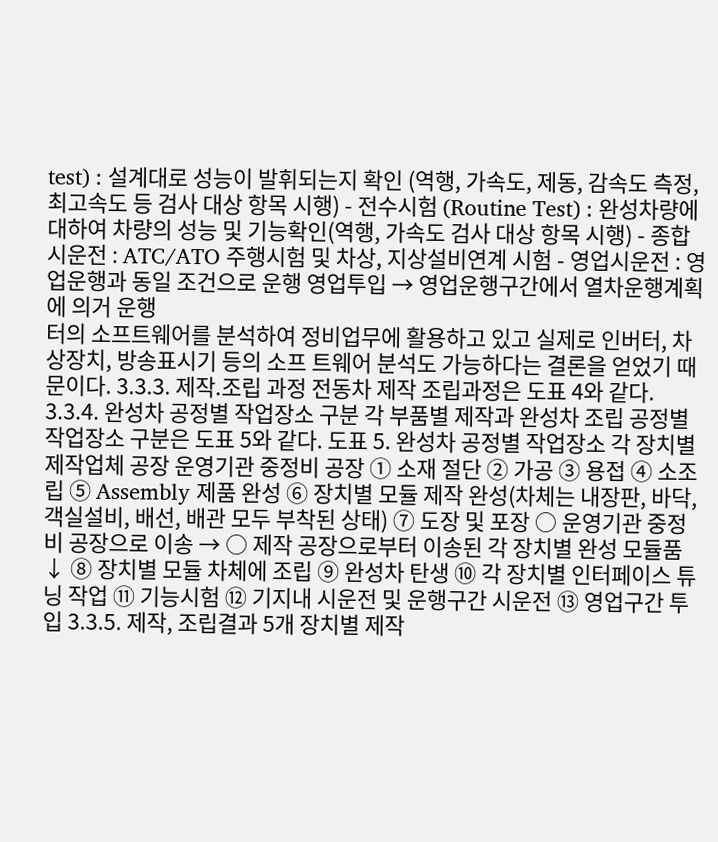test) : 설계대로 성능이 발휘되는지 확인 (역행, 가속도, 제동, 감속도 측정, 최고속도 등 검사 대상 항목 시행) - 전수시험 (Routine Test) : 완성차량에 대하여 차량의 성능 및 기능확인(역행, 가속도 검사 대상 항목 시행) - 종합시운전 : ATC/ATO 주행시험 및 차상, 지상설비연계 시험 - 영업시운전 : 영업운행과 동일 조건으로 운행 영업투입 → 영업운행구간에서 열차운행계획에 의거 운행
터의 소프트웨어를 분석하여 정비업무에 활용하고 있고 실제로 인버터, 차상장치, 방송표시기 등의 소프 트웨어 분석도 가능하다는 결론을 얻었기 때문이다. 3.3.3. 제작․조립 과정 전동차 제작 조립과정은 도표 4와 같다. 3.3.4. 완성차 공정별 작업장소 구분 각 부품별 제작과 완성차 조립 공정별 작업장소 구분은 도표 5와 같다. 도표 5. 완성차 공정별 작업장소 각 장치별 제작업체 공장 운영기관 중정비 공장 ① 소재 절단 ② 가공 ③ 용접 ④ 소조립 ⑤ Assembly 제품 완성 ⑥ 장치별 모듈 제작 완성(차체는 내장판, 바닥, 객실설비, 배선, 배관 모두 부착된 상태) ⑦ 도장 및 포장 ○ 운영기관 중정비 공장으로 이송 → ○ 제작 공장으로부터 이송된 각 장치별 완성 모듈품 ↓ ⑧ 장치별 모듈 차체에 조립 ⑨ 완성차 탄생 ⑩ 각 장치별 인터페이스 튜닝 작업 ⑪ 기능시험 ⑫ 기지내 시운전 및 운행구간 시운전 ⑬ 영업구간 투입 3.3.5. 제작, 조립결과 5개 장치별 제작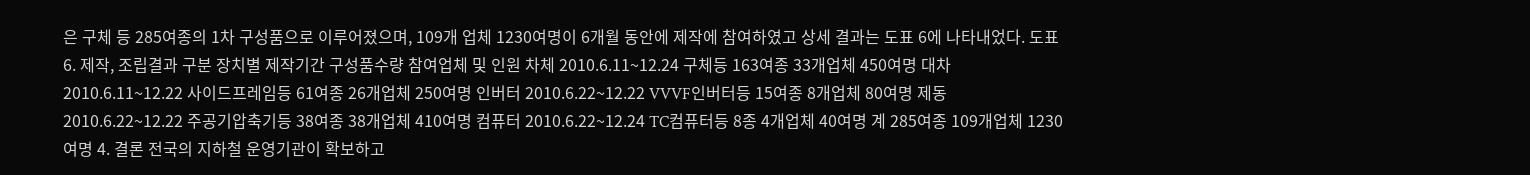은 구체 등 285여종의 1차 구성품으로 이루어졌으며, 109개 업체 1230여명이 6개월 동안에 제작에 참여하였고 상세 결과는 도표 6에 나타내었다. 도표 6. 제작, 조립결과 구분 장치별 제작기간 구성품수량 참여업체 및 인원 차체 2010.6.11~12.24 구체등 163여종 33개업체 450여명 대차 2010.6.11~12.22 사이드프레임등 61여종 26개업체 250여명 인버터 2010.6.22~12.22 VVVF인버터등 15여종 8개업체 80여명 제동 2010.6.22~12.22 주공기압축기등 38여종 38개업체 410여명 컴퓨터 2010.6.22~12.24 TC컴퓨터등 8종 4개업체 40여명 계 285여종 109개업체 1230여명 4. 결론 전국의 지하철 운영기관이 확보하고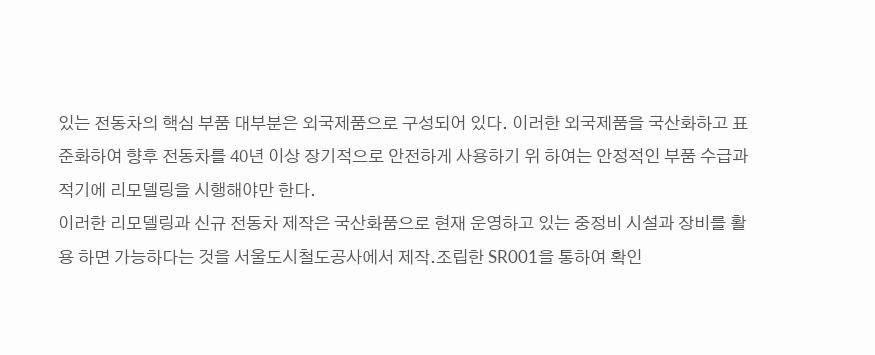있는 전동차의 핵심 부품 대부분은 외국제품으로 구성되어 있다. 이러한 외국제품을 국산화하고 표준화하여 향후 전동차를 40년 이상 장기적으로 안전하게 사용하기 위 하여는 안정적인 부품 수급과 적기에 리모델링을 시행해야만 한다.
이러한 리모델링과 신규 전동차 제작은 국산화품으로 현재 운영하고 있는 중정비 시설과 장비를 활용 하면 가능하다는 것을 서울도시철도공사에서 제작․조립한 SR001을 통하여 확인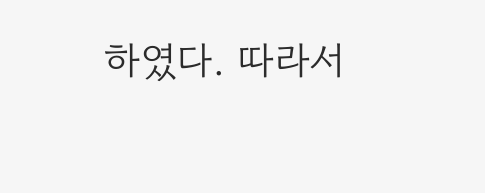하였다. 따라서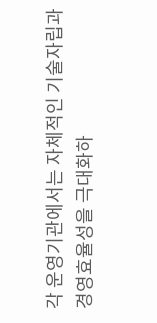각 운영기관에서는 자체적인 기술자립과 경영효율성을 극대화하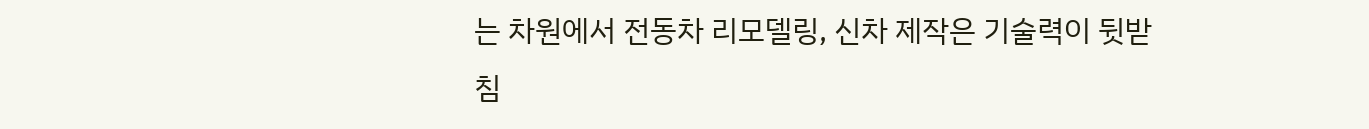는 차원에서 전동차 리모델링, 신차 제작은 기술력이 뒷받침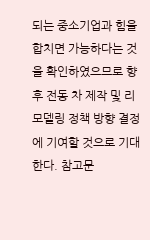되는 중소기업과 힘을 합치면 가능하다는 것을 확인하였으므로 향후 전동 차 제작 및 리모델링 정책 방향 결정에 기여할 것으로 기대한다. 참고문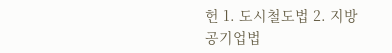헌 1. 도시철도법 2. 지방공기업법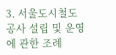3. 서울도시철도공사 설립 및 운영에 관한 조례